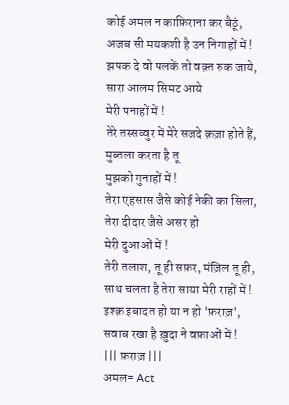कोई अमल न काफ़िराना कर बैठूं,
अजब सी मयकशी है उन निगाहों में !
झपक दे वो पलकें तो वक़्त रुक जाये,
सारा आलम सिमट आये
मेरी पनाहों में !
तेरे तस्सव्वुर में मेरे सजदे क़ज़ा होते हैं,
मुब्तला करता है तू
मुझको गुनाहों में !
तेरा एहसास जैसे कोई नेकी का सिला,
तेरा दीदार जैसे असर हो
मेरी दुआओं में !
तेरी तलाश, तू ही सफ़र, मंज़िल तू ही,
साथ चलता है तेरा साया मेरी राहों में !
इश्क़ इबादत हो या न हो 'फ़राज़',
सवाब रखा है ख़ुदा ने वफ़ाओं में !
||| फ़राज़ |||
अमल= Act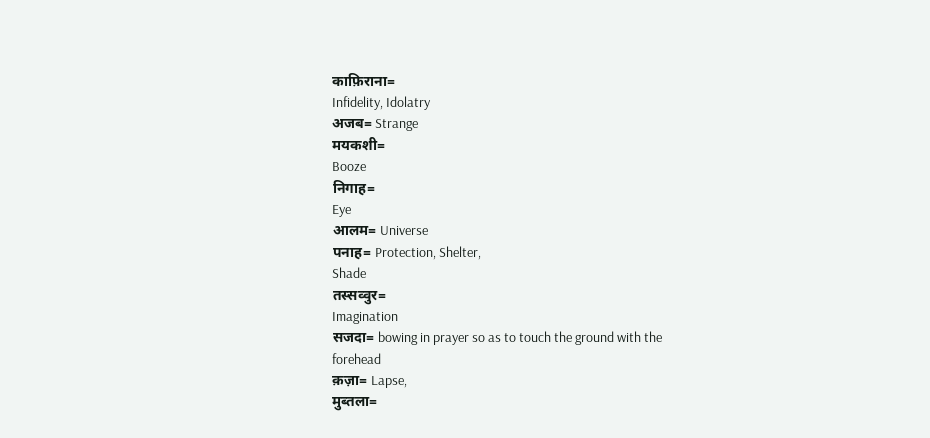काफ़िराना=
Infidelity, Idolatry
अजब= Strange
मयकशी=
Booze
निगाह=
Eye
आलम= Universe
पनाह= Protection, Shelter,
Shade
तस्सव्वुर=
Imagination
सजदा= bowing in prayer so as to touch the ground with the
forehead
क़ज़ा= Lapse,
मुब्तला=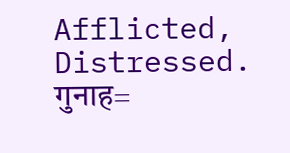Afflicted, Distressed.
गुनाह=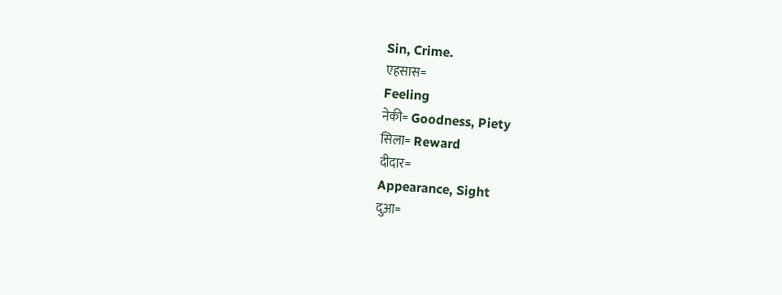Sin, Crime.
एहसास=
Feeling
नेकी= Goodness, Piety
सिला= Reward
दीदार=
Appearance, Sight
दुआ=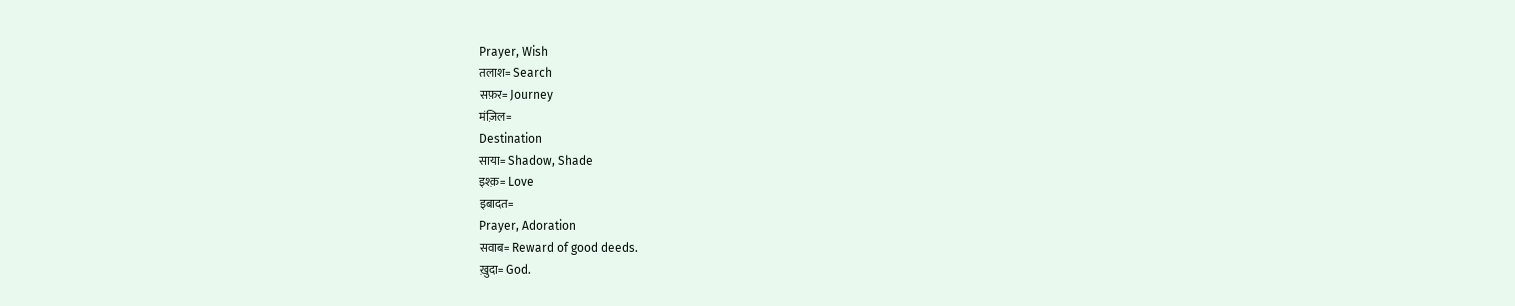Prayer, Wish
तलाश= Search
सफ़र= Journey
मंज़िल=
Destination
साया= Shadow, Shade
इश्क़= Love
इबादत=
Prayer, Adoration
सवाब= Reward of good deeds.
ख़ुदा= God.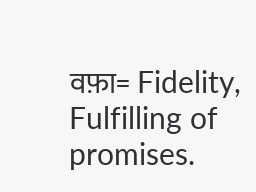वफ़ा= Fidelity, Fulfilling of
promises.